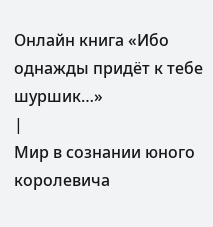Онлайн книга «Ибо однажды придёт к тебе шуршик…»
|
Мир в сознании юного королевича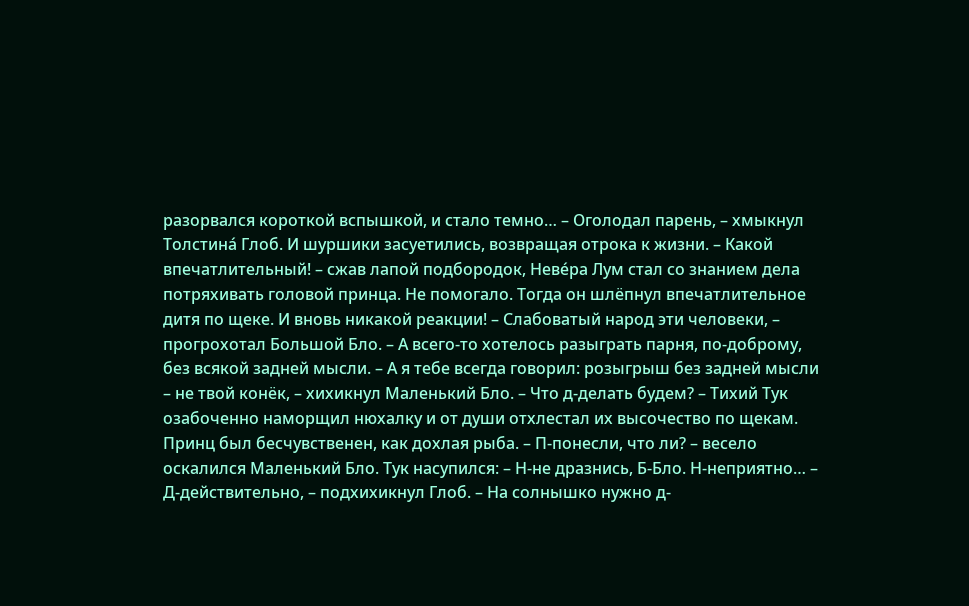разорвался короткой вспышкой, и стало темно… – Оголодал парень, – хмыкнул Толстина́ Глоб. И шуршики засуетились, возвращая отрока к жизни. – Какой впечатлительный! – сжав лапой подбородок, Неве́ра Лум стал со знанием дела потряхивать головой принца. Не помогало. Тогда он шлёпнул впечатлительное дитя по щеке. И вновь никакой реакции! – Слабоватый народ эти человеки, – прогрохотал Большой Бло. – А всего-то хотелось разыграть парня, по-доброму, без всякой задней мысли. – А я тебе всегда говорил: розыгрыш без задней мысли – не твой конёк, – хихикнул Маленький Бло. – Что д-делать будем? – Тихий Тук озабоченно наморщил нюхалку и от души отхлестал их высочество по щекам. Принц был бесчувственен, как дохлая рыба. – П-понесли, что ли? – весело оскалился Маленький Бло. Тук насупился: – Н-не дразнись, Б-Бло. Н-неприятно… – Д-действительно, – подхихикнул Глоб. – На солнышко нужно д-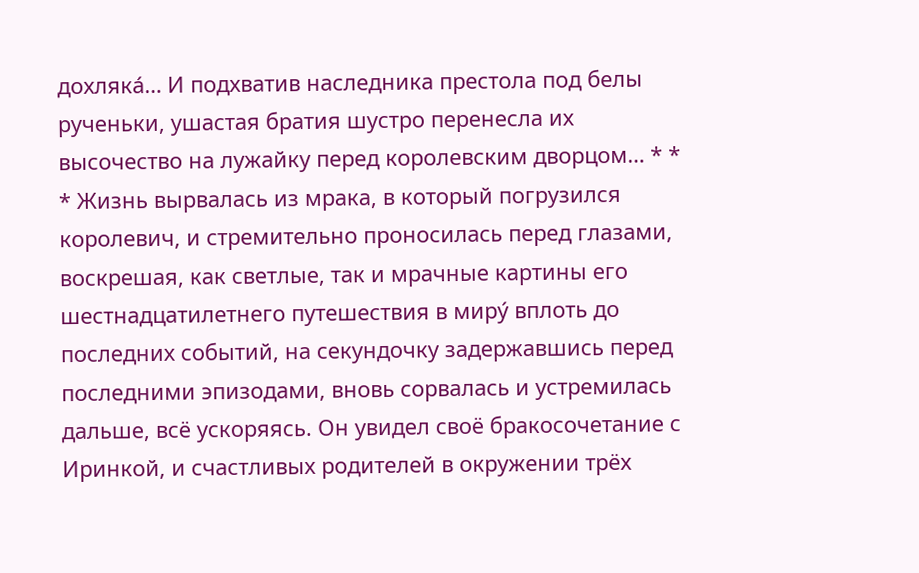дохляка́… И подхватив наследника престола под белы рученьки, ушастая братия шустро перенесла их высочество на лужайку перед королевским дворцом… * * * Жизнь вырвалась из мрака, в который погрузился королевич, и стремительно проносилась перед глазами, воскрешая, как светлые, так и мрачные картины его шестнадцатилетнего путешествия в миру́ вплоть до последних событий, на секундочку задержавшись перед последними эпизодами, вновь сорвалась и устремилась дальше, всё ускоряясь. Он увидел своё бракосочетание с Иринкой, и счастливых родителей в окружении трёх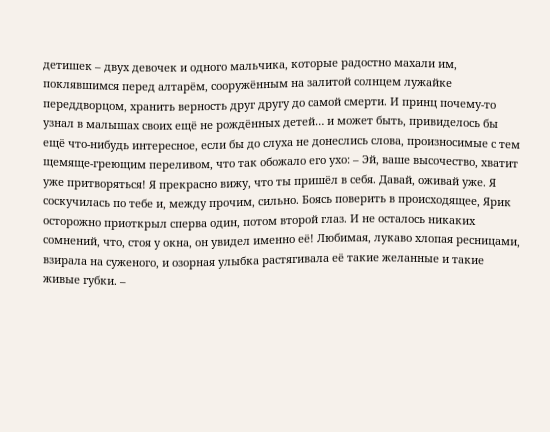детишек – двух девочек и одного мальчика, которые радостно махали им, поклявшимся перед алтарём, сооружённым на залитой солнцем лужайке переддворцом, хранить верность друг другу до самой смерти. И принц почему-то узнал в малышах своих ещё не рождённых детей… и может быть, привиделось бы ещё что-нибудь интересное, если бы до слуха не донеслись слова, произносимые с тем щемяще-греющим переливом, что так обожало его ухо: – Эй, ваше высочество, хватит уже притворяться! Я прекрасно вижу, что ты пришёл в себя. Давай, оживай уже. Я соскучилась по тебе и, между прочим, сильно. Боясь поверить в происходящее, Ярик осторожно приоткрыл сперва один, потом второй глаз. И не осталось никаких сомнений, что, стоя у окна, он увидел именно её! Любимая, лукаво хлопая ресницами, взирала на суженого, и озорная улыбка растягивала её такие желанные и такие живые губки. –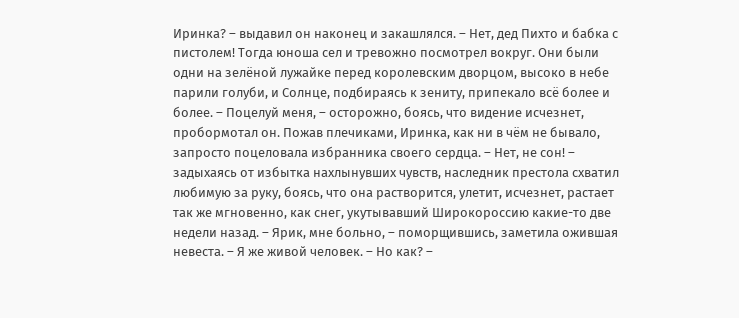Иринка? – выдавил он наконец и закашлялся. – Нет, дед Пихто и бабка с пистолем! Тогда юноша сел и тревожно посмотрел вокруг. Они были одни на зелёной лужайке перед королевским дворцом, высоко в небе парили голуби, и Солнце, подбираясь к зениту, припекало всё более и более. – Поцелуй меня, – осторожно, боясь, что видение исчезнет, пробормотал он. Пожав плечиками, Иринка, как ни в чём не бывало, запросто поцеловала избранника своего сердца. – Нет, не сон! – задыхаясь от избытка нахлынувших чувств, наследник престола схватил любимую за руку, боясь, что она растворится, улетит, исчезнет, растает так же мгновенно, как снег, укутывавший Широкороссию какие-то две недели назад. – Ярик, мне больно, – поморщившись, заметила ожившая невеста. – Я же живой человек. – Но как? –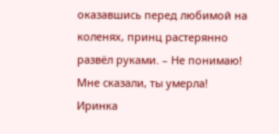оказавшись перед любимой на коленях, принц растерянно развёл руками. – Не понимаю! Мне сказали, ты умерла! Иринка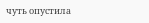чуть опустила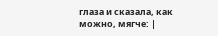глаза и сказала, как можно, мягче: |